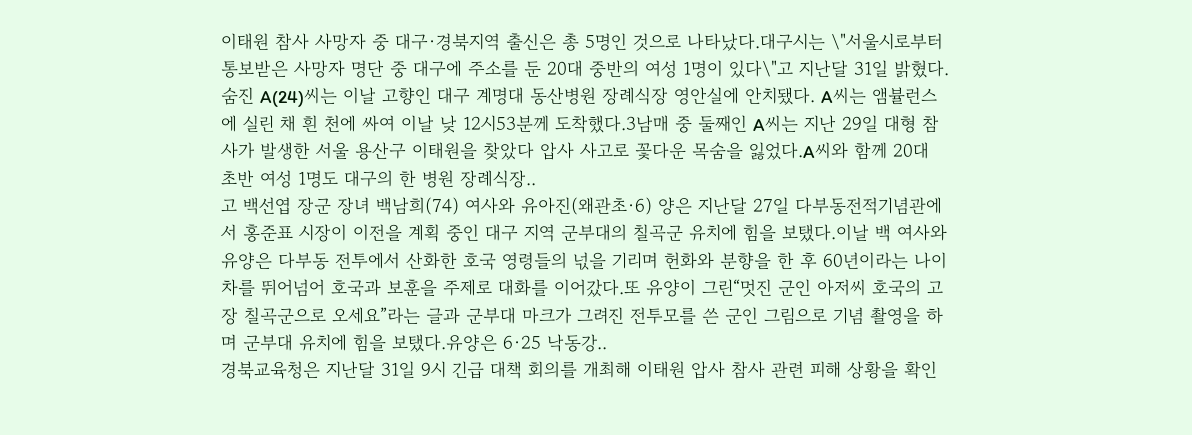이태원 참사 사망자 중 대구·경북지역 출신은 총 5명인 것으로 나타났다.대구시는 \"서울시로부터 통보받은 사망자 명단 중 대구에 주소를 둔 20대 중반의 여성 1명이 있다\"고 지난달 31일 밝혔다.숨진 A(24)씨는 이날 고향인 대구 계명대 동산병원 장례식장 영안실에 안치됐다. A씨는 앰뷸런스에 실린 채 흰 천에 싸여 이날 낮 12시53분께 도착했다.3남매 중 둘째인 A씨는 지난 29일 대형 참사가 발생한 서울 용산구 이태원을 찾았다 압사 사고로 꽃다운 목숨을 잃었다.A씨와 함께 20대 초반 여성 1명도 대구의 한 병원 장례식장..
고 백선엽 장군 장녀 백남희(74) 여사와 유아진(왜관초·6) 양은 지난달 27일 다부동전적기념관에서 홍준표 시장이 이전을 계획 중인 대구 지역 군부대의 칠곡군 유치에 힘을 보탰다.이날 백 여사와 유양은 다부동 전투에서 산화한 호국 영령들의 넋을 기리며 헌화와 분향을 한 후 60년이라는 나이 차를 뛰어넘어 호국과 보훈을 주제로 대화를 이어갔다.또 유양이 그린“멋진 군인 아저씨 호국의 고장 칠곡군으로 오세요”라는 글과 군부대 마크가 그려진 전투모를 쓴 군인 그림으로 기념 촬영을 하며 군부대 유치에 힘을 보탰다.유양은 6·25 낙동강..
경북교육청은 지난달 31일 9시 긴급 대책 회의를 개최해 이태원 압사 참사 관련 피해 상황을 확인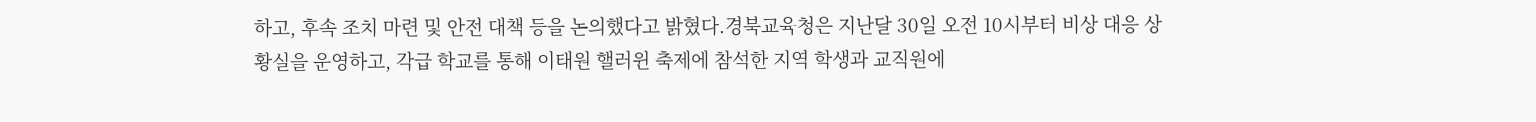하고, 후속 조치 마련 및 안전 대책 등을 논의했다고 밝혔다.경북교육청은 지난달 30일 오전 10시부터 비상 대응 상황실을 운영하고, 각급 학교를 통해 이태원 핼러윈 축제에 참석한 지역 학생과 교직원에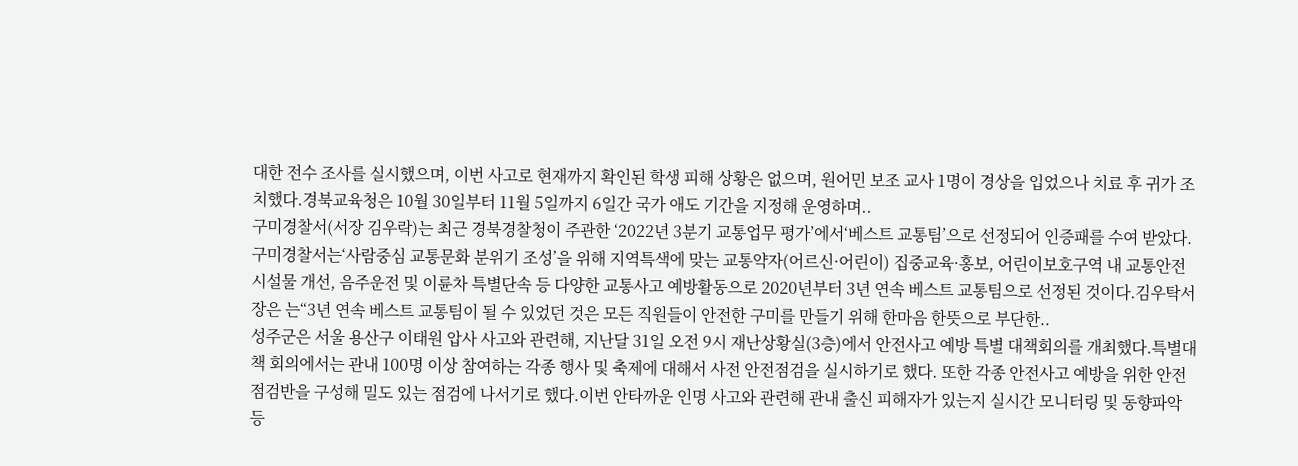대한 전수 조사를 실시했으며, 이번 사고로 현재까지 확인된 학생 피해 상황은 없으며, 원어민 보조 교사 1명이 경상을 입었으나 치료 후 귀가 조치했다.경북교육청은 10월 30일부터 11월 5일까지 6일간 국가 애도 기간을 지정해 운영하며..
구미경찰서(서장 김우락)는 최근 경북경찰청이 주관한 ‘2022년 3분기 교통업무 평가’에서‘베스트 교통팀’으로 선정되어 인증패를 수여 받았다.구미경찰서는‘사람중심 교통문화 분위기 조성’을 위해 지역특색에 맞는 교통약자(어르신·어린이) 집중교육·홍보, 어린이보호구역 내 교통안전 시설물 개선, 음주운전 및 이륜차 특별단속 등 다양한 교통사고 예방활동으로 2020년부터 3년 연속 베스트 교통팀으로 선정된 것이다.김우탁서장은 는“3년 연속 베스트 교통팀이 될 수 있었던 것은 모든 직원들이 안전한 구미를 만들기 위해 한마음 한뜻으로 부단한..
성주군은 서울 용산구 이태원 압사 사고와 관련해, 지난달 31일 오전 9시 재난상황실(3층)에서 안전사고 예방 특별 대책회의를 개최했다.특별대책 회의에서는 관내 100명 이상 참여하는 각종 행사 및 축제에 대해서 사전 안전점검을 실시하기로 했다. 또한 각종 안전사고 예방을 위한 안전점검반을 구성해 밀도 있는 점검에 나서기로 했다.이번 안타까운 인명 사고와 관련해 관내 출신 피해자가 있는지 실시간 모니터링 및 동향파악 등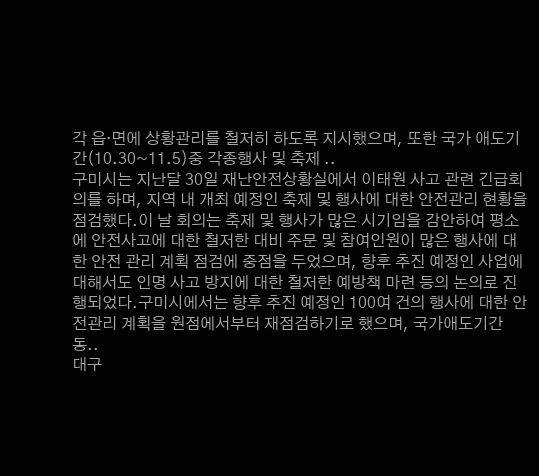각 읍·면에 상황관리를 철저히 하도록 지시했으며, 또한 국가 애도기간(10.30~11.5)중 각종행사 및 축제 ..
구미시는 지난달 30일 재난안전상황실에서 이태원 사고 관련 긴급회의를 하며, 지역 내 개최 예정인 축제 및 행사에 대한 안전관리 현황을 점검했다.이 날 회의는 축제 및 행사가 많은 시기임을 감안하여 평소에 안전사고에 대한 철저한 대비 주문 및 참여인원이 많은 행사에 대한 안전 관리 계획 점검에 중점을 두었으며, 향후 추진 예정인 사업에 대해서도 인명 사고 방지에 대한 철저한 예방책 마련 등의 논의로 진행되었다.구미시에서는 향후 추진 예정인 100여 건의 행사에 대한 안전관리 계획을 원점에서부터 재점검하기로 했으며, 국가애도기간 동..
대구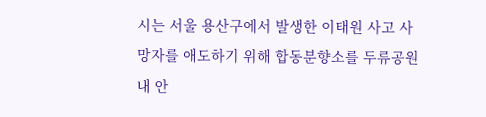시는 서울 용산구에서 발생한 이태원 사고 사망자를 애도하기 위해 합동분향소를 두류공원 내 안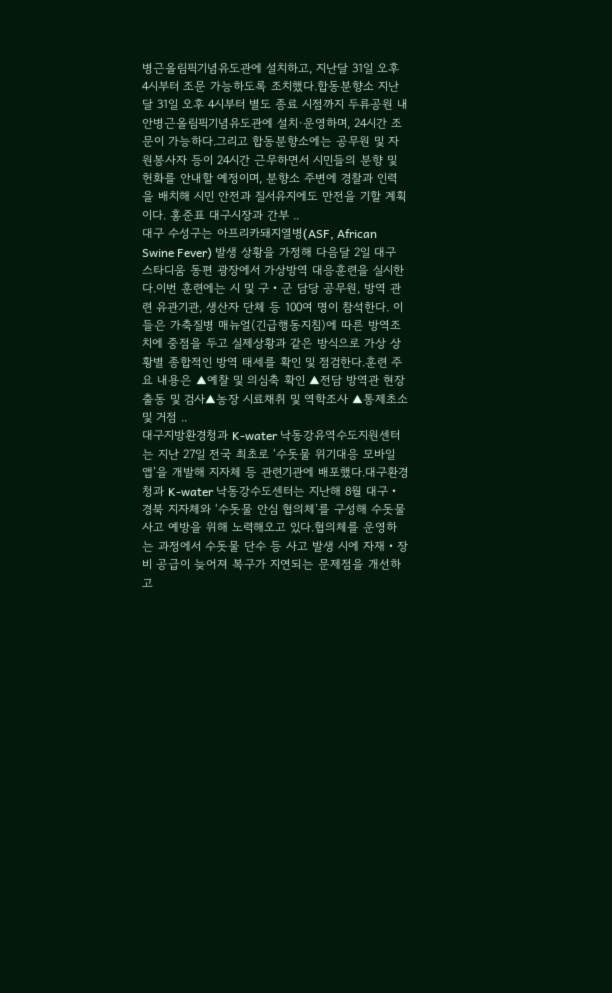병근올림픽기념유도관에 설치하고, 지난달 31일 오후 4시부터 조문 가능하도록 조치했다.합동분향소 지난달 31일 오후 4시부터 별도 종료 시점까지 두류공원 내 안병근올림픽기념유도관에 설치·운영하며, 24시간 조문이 가능하다.그리고 합동분향소에는 공무원 및 자원봉사자 등이 24시간 근무하면서 시민들의 분향 및 헌화를 안내할 예정이며, 분향소 주변에 경찰과 인력을 배치해 시민 안전과 질서유지에도 만전을 기할 계획이다. 홍준표 대구시장과 간부 ..
대구 수성구는 아프리카돼지열병(ASF, African Swine Fever) 발생 상황을 가정해 다음달 2일 대구스타디움 동편 광장에서 가상방역 대응훈련을 실시한다.이번 훈련에는 시 및 구‧군 담당 공무원, 방역 관련 유관기관, 생산자 단체 등 100여 명이 참석한다. 이들은 가축질병 매뉴얼(긴급행동지침)에 따른 방역조치에 중점을 두고 실제상황과 같은 방식으로 가상 상황별 종합적인 방역 태세를 확인 및 점검한다.훈련 주요 내용은 ▲예찰 및 의심축 확인 ▲전담 방역관 현장출동 및 검사▲농장 시료채취 및 역학조사 ▲통제초소 및 거점 ..
대구지방환경청과 K-water 낙동강유역수도지원센터는 지난 27일 전국 최초로 ‘수돗물 위기대응 모바일앱’을 개발해 지자체 등 관련기관에 배포했다.대구환경청과 K-water 낙동강수도센터는 지난해 8월 대구‧경북 지자체와 ‘수돗물 안심 협의체’를 구성해 수돗물 사고 예방을 위해 노력해오고 있다.협의체를 운영하는 과정에서 수돗물 단수 등 사고 발생 시에 자재‧장비 공급이 늦어져 복구가 지연되는 문제점을 개선하고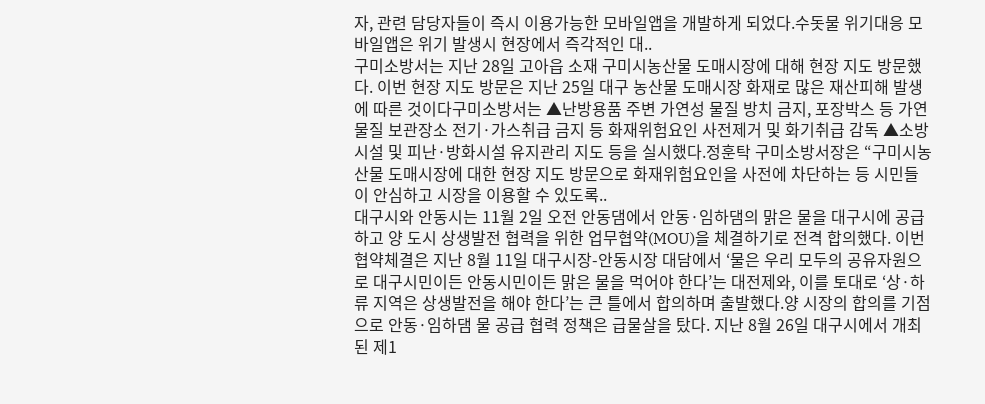자, 관련 담당자들이 즉시 이용가능한 모바일앱을 개발하게 되었다.수돗물 위기대응 모바일앱은 위기 발생시 현장에서 즉각적인 대..
구미소방서는 지난 28일 고아읍 소재 구미시농산물 도매시장에 대해 현장 지도 방문했다. 이번 현장 지도 방문은 지난 25일 대구 농산물 도매시장 화재로 많은 재산피해 발생에 따른 것이다구미소방서는 ▲난방용품 주변 가연성 물질 방치 금지, 포장박스 등 가연물질 보관장소 전기·가스취급 금지 등 화재위험요인 사전제거 및 화기취급 감독 ▲소방시설 및 피난·방화시설 유지관리 지도 등을 실시했다.정훈탁 구미소방서장은 “구미시농산물 도매시장에 대한 현장 지도 방문으로 화재위험요인을 사전에 차단하는 등 시민들이 안심하고 시장을 이용할 수 있도록..
대구시와 안동시는 11월 2일 오전 안동댐에서 안동·임하댐의 맑은 물을 대구시에 공급하고 양 도시 상생발전 협력을 위한 업무협약(MOU)을 체결하기로 전격 합의했다. 이번 협약체결은 지난 8월 11일 대구시장-안동시장 대담에서 ‘물은 우리 모두의 공유자원으로 대구시민이든 안동시민이든 맑은 물을 먹어야 한다’는 대전제와, 이를 토대로 ‘상·하류 지역은 상생발전을 해야 한다’는 큰 틀에서 합의하며 출발했다.양 시장의 합의를 기점으로 안동·임하댐 물 공급 협력 정책은 급물살을 탔다. 지난 8월 26일 대구시에서 개최된 제1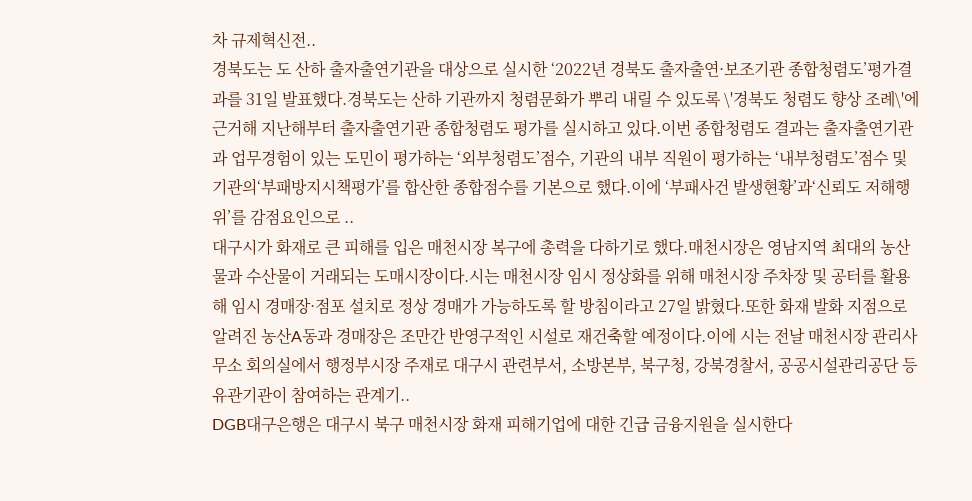차 규제혁신전..
경북도는 도 산하 출자출연기관을 대상으로 실시한 ‘2022년 경북도 출자출연·보조기관 종합청렴도’평가결과를 31일 발표했다.경북도는 산하 기관까지 청렴문화가 뿌리 내릴 수 있도록 \'경북도 청렴도 향상 조례\'에 근거해 지난해부터 출자출연기관 종합청렴도 평가를 실시하고 있다.이번 종합청렴도 결과는 출자출연기관과 업무경험이 있는 도민이 평가하는 ‘외부청렴도’점수, 기관의 내부 직원이 평가하는 ‘내부청렴도’점수 및 기관의‘부패방지시책평가’를 합산한 종합점수를 기본으로 했다.이에 ‘부패사건 발생현황’과‘신뢰도 저해행위’를 감점요인으로 ..
대구시가 화재로 큰 피해를 입은 매천시장 복구에 총력을 다하기로 했다.매천시장은 영남지역 최대의 농산물과 수산물이 거래되는 도매시장이다.시는 매천시장 임시 정상화를 위해 매천시장 주차장 및 공터를 활용해 임시 경매장·점포 설치로 정상 경매가 가능하도록 할 방침이라고 27일 밝혔다.또한 화재 발화 지점으로 알려진 농산A동과 경매장은 조만간 반영구적인 시설로 재건축할 예정이다.이에 시는 전날 매천시장 관리사무소 회의실에서 행정부시장 주재로 대구시 관련부서, 소방본부, 북구청, 강북경찰서, 공공시설관리공단 등 유관기관이 참여하는 관계기..
DGB대구은행은 대구시 북구 매천시장 화재 피해기업에 대한 긴급 금융지원을 실시한다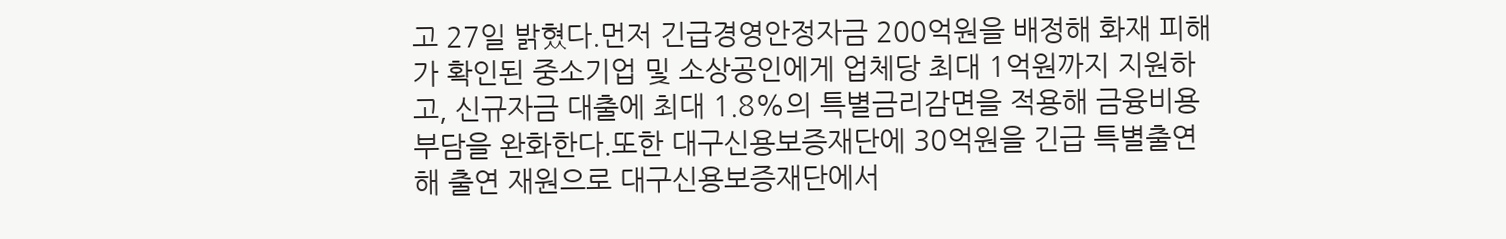고 27일 밝혔다.먼저 긴급경영안정자금 200억원을 배정해 화재 피해가 확인된 중소기업 및 소상공인에게 업체당 최대 1억원까지 지원하고, 신규자금 대출에 최대 1.8%의 특별금리감면을 적용해 금융비용 부담을 완화한다.또한 대구신용보증재단에 30억원을 긴급 특별출연해 출연 재원으로 대구신용보증재단에서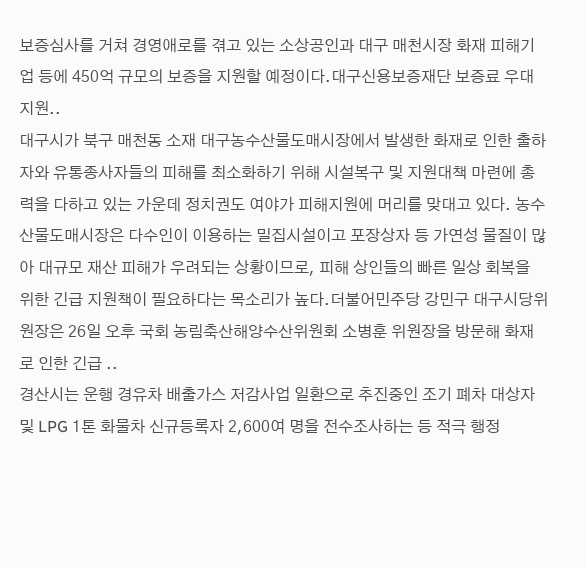보증심사를 거쳐 경영애로를 겪고 있는 소상공인과 대구 매천시장 화재 피해기업 등에 450억 규모의 보증을 지원할 예정이다.대구신용보증재단 보증료 우대지원..
대구시가 북구 매천동 소재 대구농수산물도매시장에서 발생한 화재로 인한 출하자와 유통종사자들의 피해를 최소화하기 위해 시설복구 및 지원대책 마련에 총력을 다하고 있는 가운데 정치권도 여야가 피해지원에 머리를 맞대고 있다. 농수산물도매시장은 다수인이 이용하는 밀집시설이고 포장상자 등 가연성 물질이 많아 대규모 재산 피해가 우려되는 상황이므로, 피해 상인들의 빠른 일상 회복을 위한 긴급 지원책이 필요하다는 목소리가 높다.더불어민주당 강민구 대구시당위원장은 26일 오후 국회 농림축산해양수산위원회 소병훈 위원장을 방문해 화재로 인한 긴급 ..
경산시는 운행 경유차 배출가스 저감사업 일환으로 추진중인 조기 폐차 대상자 및 LPG 1톤 화물차 신규등록자 2,600여 명을 전수조사하는 등 적극 행정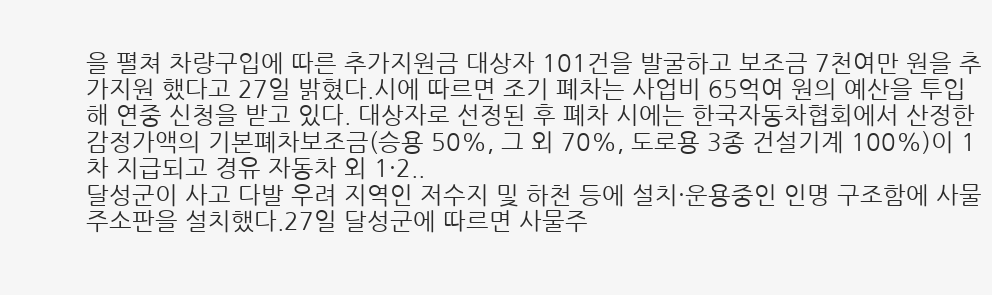을 펼쳐 차량구입에 따른 추가지원금 대상자 101건을 발굴하고 보조금 7천여만 원을 추가지원 했다고 27일 밝혔다.시에 따르면 조기 폐차는 사업비 65억여 원의 예산을 투입해 연중 신청을 받고 있다. 대상자로 선정된 후 폐차 시에는 한국자동차협회에서 산정한 감정가액의 기본폐차보조금(승용 50%, 그 외 70%, 도로용 3종 건설기계 100%)이 1차 지급되고 경유 자동차 외 1·2..
달성군이 사고 다발 우려 지역인 저수지 및 하천 등에 설치·운용중인 인명 구조함에 사물 주소판을 설치했다.27일 달성군에 따르면 사물주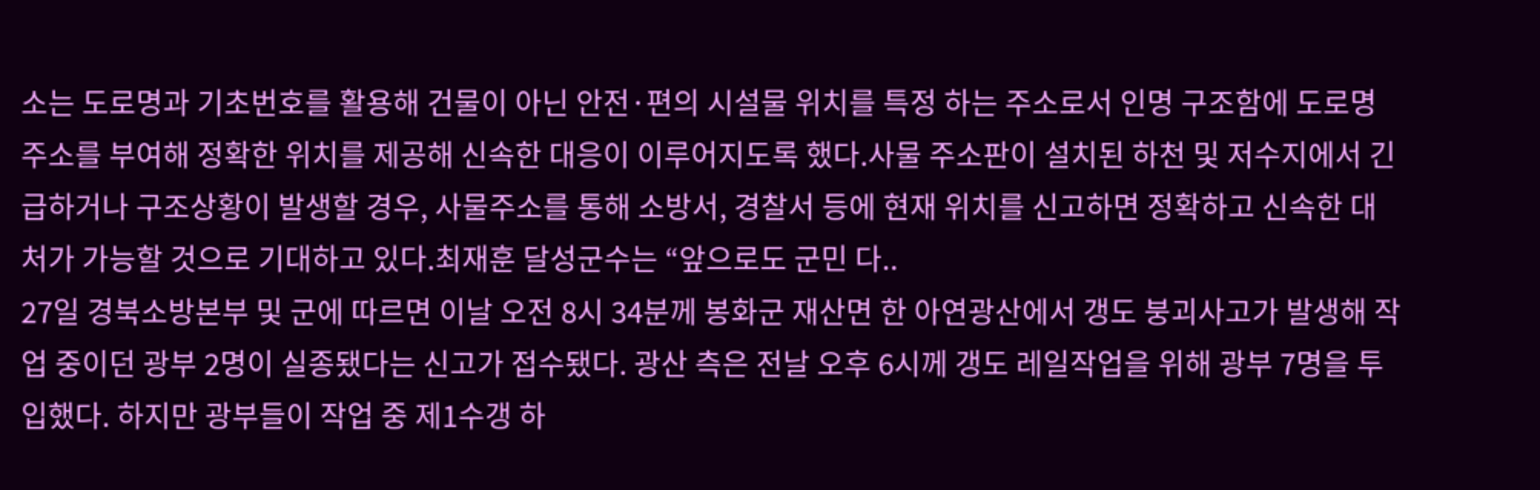소는 도로명과 기초번호를 활용해 건물이 아닌 안전·편의 시설물 위치를 특정 하는 주소로서 인명 구조함에 도로명주소를 부여해 정확한 위치를 제공해 신속한 대응이 이루어지도록 했다.사물 주소판이 설치된 하천 및 저수지에서 긴급하거나 구조상황이 발생할 경우, 사물주소를 통해 소방서, 경찰서 등에 현재 위치를 신고하면 정확하고 신속한 대처가 가능할 것으로 기대하고 있다.최재훈 달성군수는 “앞으로도 군민 다..
27일 경북소방본부 및 군에 따르면 이날 오전 8시 34분께 봉화군 재산면 한 아연광산에서 갱도 붕괴사고가 발생해 작업 중이던 광부 2명이 실종됐다는 신고가 접수됐다. 광산 측은 전날 오후 6시께 갱도 레일작업을 위해 광부 7명을 투입했다. 하지만 광부들이 작업 중 제1수갱 하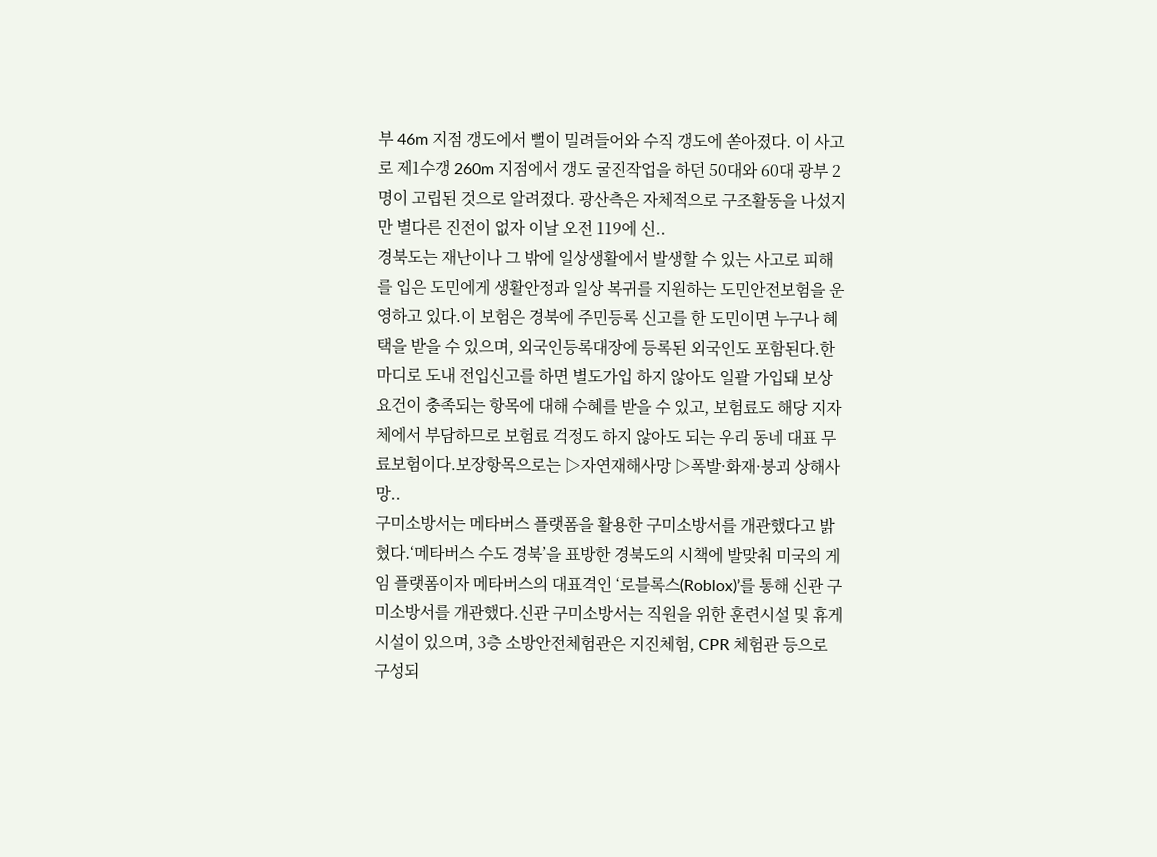부 46m 지점 갱도에서 뻘이 밀려들어와 수직 갱도에 쏟아졌다. 이 사고로 제1수갱 260m 지점에서 갱도 굴진작업을 하던 50대와 60대 광부 2명이 고립된 것으로 알려졌다. 광산측은 자체적으로 구조활동을 나섰지만 별다른 진전이 없자 이날 오전 119에 신..
경북도는 재난이나 그 밖에 일상생활에서 발생할 수 있는 사고로 피해를 입은 도민에게 생활안정과 일상 복귀를 지원하는 도민안전보험을 운영하고 있다.이 보험은 경북에 주민등록 신고를 한 도민이면 누구나 혜택을 받을 수 있으며, 외국인등록대장에 등록된 외국인도 포함된다.한마디로 도내 전입신고를 하면 별도가입 하지 않아도 일괄 가입돼 보상요건이 충족되는 항목에 대해 수혜를 받을 수 있고, 보험료도 해당 지자체에서 부담하므로 보험료 걱정도 하지 않아도 되는 우리 동네 대표 무료보험이다.보장항목으로는 ▷자연재해사망 ▷폭발·화재·붕괴 상해사망..
구미소방서는 메타버스 플랫폼을 활용한 구미소방서를 개관했다고 밝혔다.‘메타버스 수도 경북’을 표방한 경북도의 시책에 발맞춰 미국의 게임 플랫폼이자 메타버스의 대표격인 ‘로블록스(Roblox)’를 통해 신관 구미소방서를 개관했다.신관 구미소방서는 직원을 위한 훈련시설 및 휴게시설이 있으며, 3층 소방안전체험관은 지진체험, CPR 체험관 등으로 구성되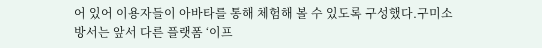어 있어 이용자들이 아바타를 통해 체험해 볼 수 있도록 구성했다.구미소방서는 앞서 다른 플랫폼 ‘이프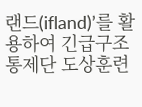랜드(ifland)’를 활용하여 긴급구조통제단 도상훈련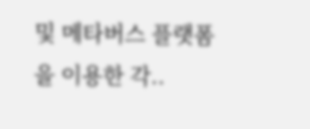및 메타버스 플랫폼을 이용한 각..